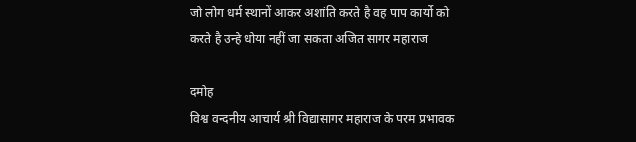जो लोग धर्म स्थानों आकर अशांति करते है वह पाप कार्यो को करते है उन्हे धोया नहीं जा सकता अजित सागर महाराज

दमोह
विश्व वन्दनीय आचार्य श्री विद्यासागर महाराज के परम प्रभावक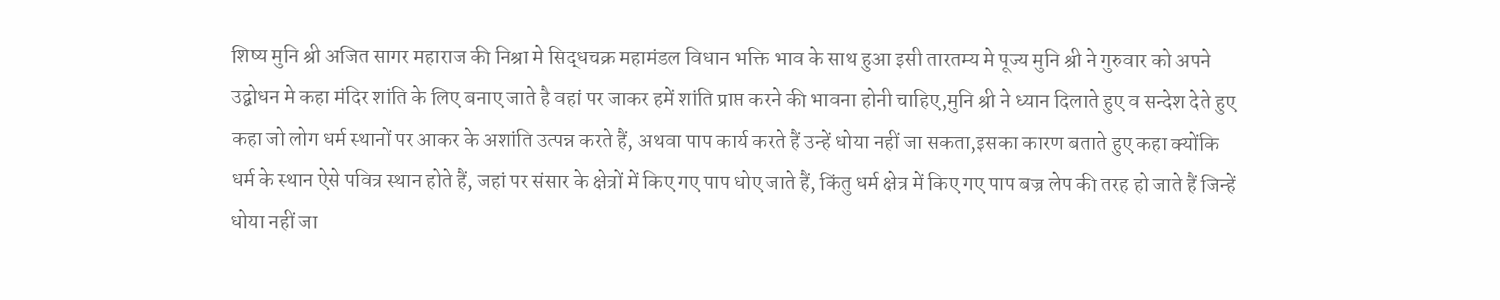शिष्य मुनि श्री अजित सागर महाराज की निश्रा मे सिद्धचक्र महामंडल विधान भक्ति भाव के साथ हुआ इसी तारतम्य मे पूज्य मुनि श्री ने गुरुवार को अपने उद्बोधन मे कहा मंदिर शांति के लिए बनाए जाते है वहां पर जाकर हमें शांति प्राप्त करने की भावना होनी चाहिए,मुनि श्री ने ध्यान दिलाते हुए व सन्देश देते हुए कहा जो लोग धर्म स्थानों पर आकर के अशांति उत्पन्न करते हैं, अथवा पाप कार्य करते हैं उन्हें धोया नहीं जा सकता,इसका कारण बताते हुए कहा क्योंकि धर्म के स्थान ऐसे पवित्र स्थान होते हैं, जहां पर संसार के क्षेत्रों में किए गए पाप धोए जाते हैं, किंतु धर्म क्षेत्र में किए गए पाप बज्र लेप की तरह हो जाते हैं जिन्हें धोया नहीं जा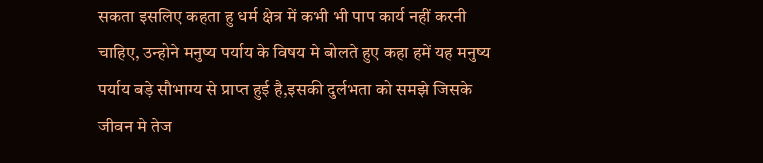सकता इसलिए कहता हु धर्म क्षेत्र में कभी भी पाप कार्य नहीं करनी चाहिए, उन्होने मनुष्य पर्याय के विषय मे बोलते हुए कहा हमें यह मनुष्य पर्याय बड़े सौभाग्य से प्राप्त हुई है,इसकी दुर्लभता को समझे जिसके जीवन मे तेज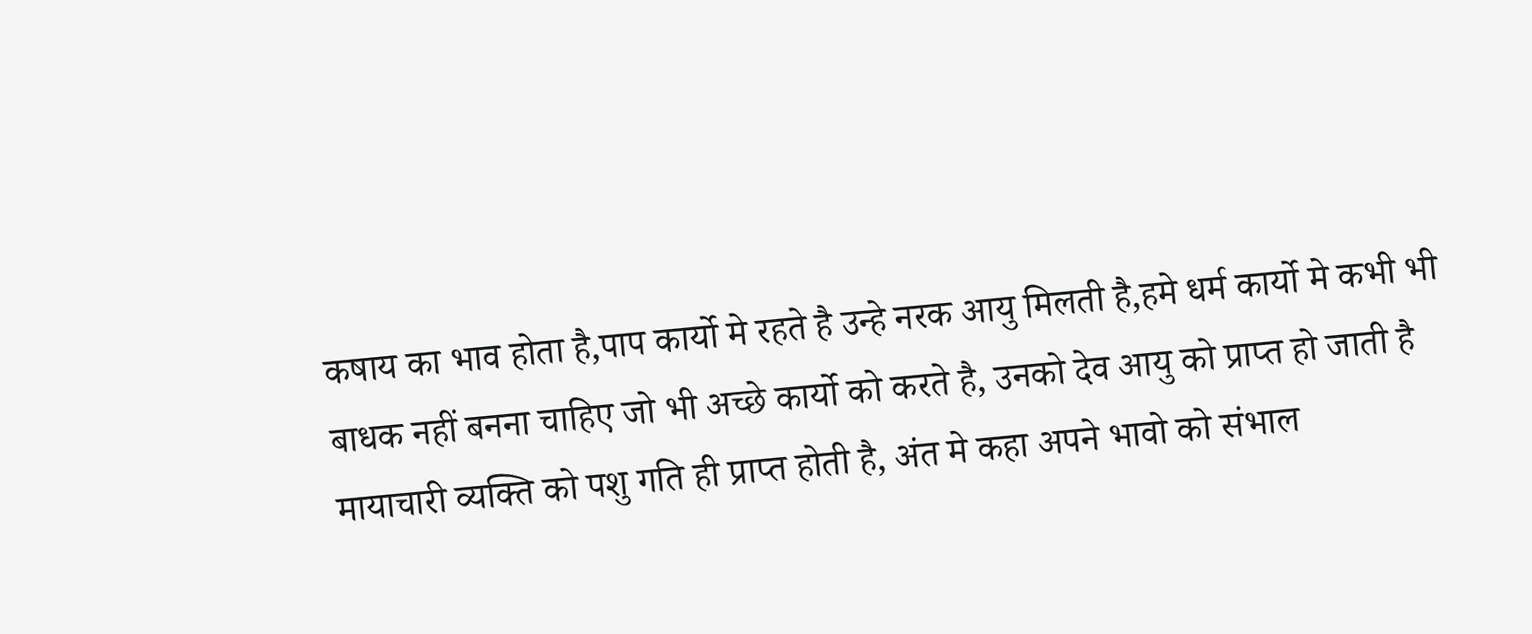कषाय का भाव होता है,पाप कार्यो मे रहते है उन्हे नरक आयु मिलती है,हमे धर्म कार्यो मे कभी भी बाधक नहीं बनना चाहिए जो भी अच्छे कार्यो को करते है, उनको देव आयु को प्राप्त हो जाती है मायाचारी व्यक्ति को पशु गति ही प्राप्त होती है, अंत मे कहा अपने भावो को संभाल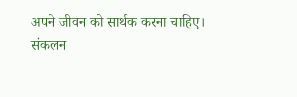अपने जीवन को सार्थक करना चाहिए।
संकलन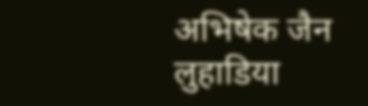अभिषेक जैन लुहाडिया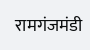रामगंजमंडी